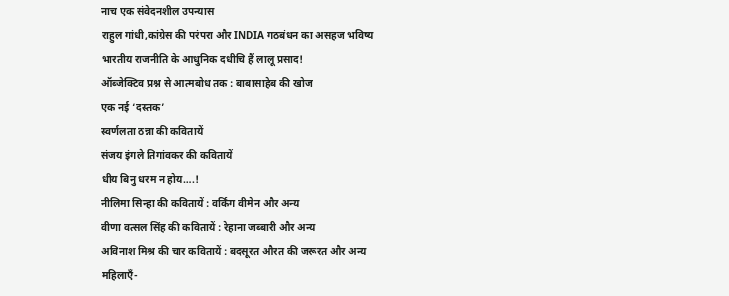नाच एक संवेदनशील उपन्यास
राहुल गांधी,कांग्रेस की परंपरा और INDIA गठबंधन का असहज भविष्य
भारतीय राजनीति के आधुनिक दधीचि हैं लालू प्रसाद!
ऑब्जेक्टिव प्रश्न से आत्मबोध तक : बाबासाहेब की खोज
एक नई ‘दस्तक’
स्वर्णलता ठन्ना की कवितायें
संजय इंगले तिगांवकर की कवितायें
धीय बिनु धरम न होय….!
नीलिमा सिन्हा की कवितायें : वर्किंग वीमेन और अन्य
वीणा वत्सल सिंह की कवितायें : रेहाना जब्बारी और अन्य
अविनाश मिश्र की चार कवितायें : बदसूरत औरत की जरूरत और अन्य
महिलाएँ-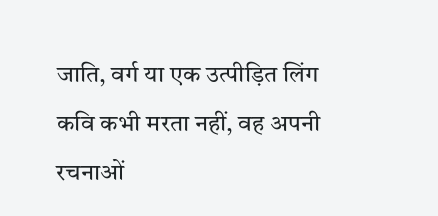जाति, वर्ग या एक उत्पीड़ित लिंग
कवि कभी मरता नहीं, वह अपनी रचनाओं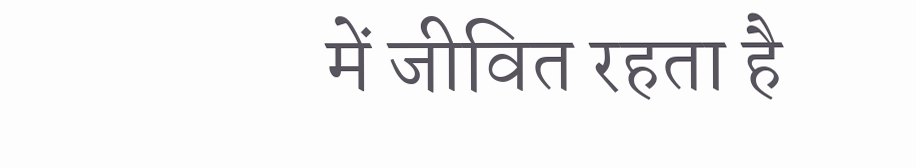में जीवित रहता है